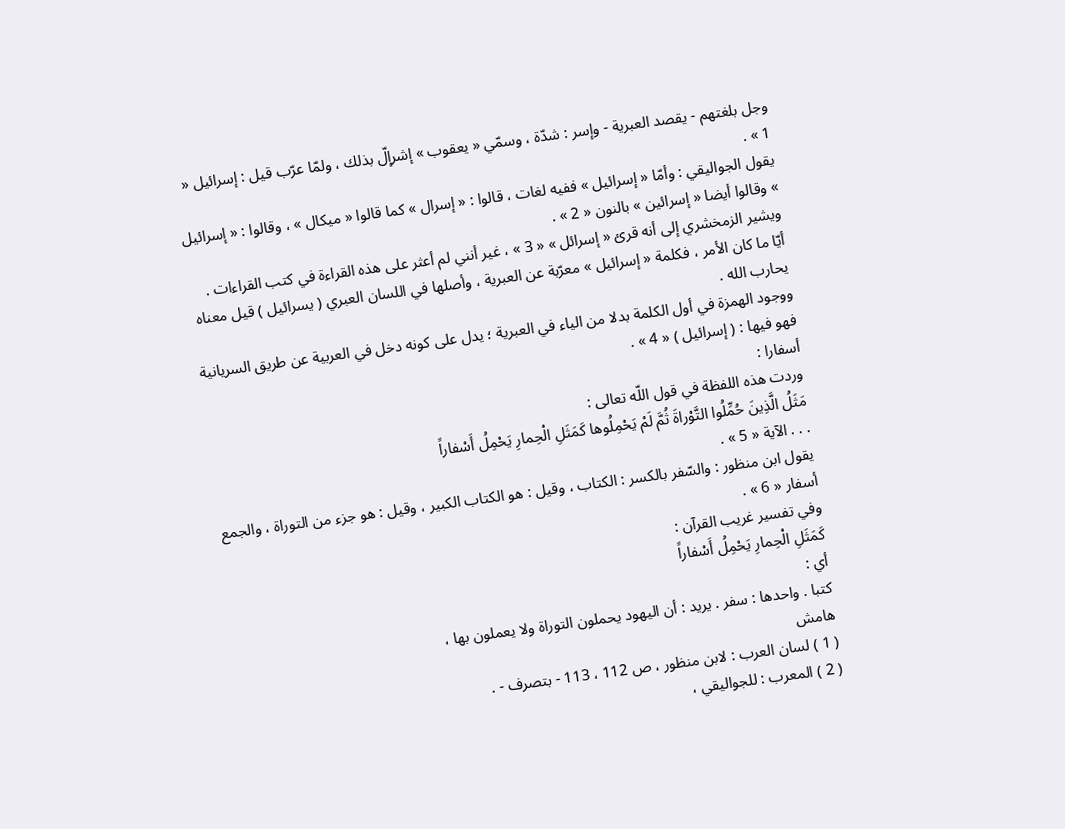وجل بلغتهم - يقصد العبرية - وإسر : شدّة ، وسمّي « يعقوب » إشرإلّ بذلك ، ولمّا عرّب قيل : إسرائيل « 1 » .
يقول الجواليقي : وأمّا « إسرائيل » ففيه لغات ، قالوا : « إسرال » كما قالوا « ميكال » ، وقالوا : « إسرائيل » وقالوا أيضا « إسرائين » بالنون « 2 » .
ويشير الزمخشري إلى أنه قرئ « إسرائل » « 3 » ، غير أنني لم أعثر على هذه القراءة في كتب القراءات .
أيّا ما كان الأمر ، فكلمة « إسرائيل » معرّبة عن العبرية ، وأصلها في اللسان العبري ( يسرائيل ) قيل معناه يحارب الله .
ووجود الهمزة في أول الكلمة بدلا من الياء في العبرية ؛ يدل على كونه دخل في العربية عن طريق السريانية فهو فيها : ( إسرائيل ) « 4 » .
أسفارا :
وردت هذه اللفظة في قول اللّه تعالى :
مَثَلُ الَّذِينَ حُمِّلُوا التَّوْراةَ ثُمَّ لَمْ يَحْمِلُوها كَمَثَلِ الْحِمارِ يَحْمِلُ أَسْفاراً
. . . الآية « 5 » .
يقول ابن منظور : والسّفر بالكسر : الكتاب ، وقيل : هو الكتاب الكبير ، وقيل : هو جزء من التوراة ، والجمع أسفار « 6 » .
وفي تفسير غريب القرآن :
كَمَثَلِ الْحِمارِ يَحْمِلُ أَسْفاراً
أي :
كتبا . واحدها : سفر . يريد : أن اليهود يحملون التوراة ولا يعملون بها ،
هامش
( 1 ) لسان العرب : لابن منظور ، ص 112 ، 113 - بتصرف - .
( 2 ) المعرب : للجواليقي ،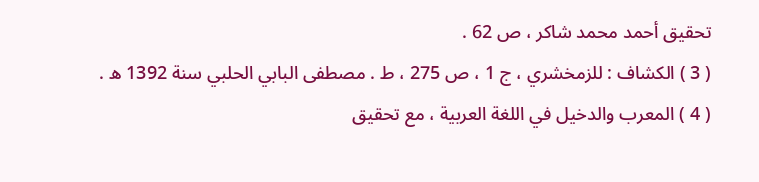تحقيق أحمد محمد شاكر ، ص 62 .
( 3 ) الكشاف : للزمخشري ، ج 1 ، ص 275 ، ط . مصطفى البابي الحلبي سنة 1392 ه .
( 4 ) المعرب والدخيل في اللغة العربية ، مع تحقيق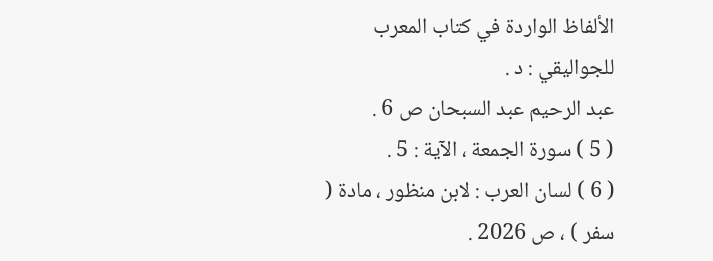الألفاظ الواردة في كتاب المعرب للجواليقي : د .
عبد الرحيم عبد السبحان ص 6 .
( 5 ) سورة الجمعة ، الآية : 5 .
( 6 ) لسان العرب : لابن منظور ، مادة ( سفر ) ، ص 2026 .